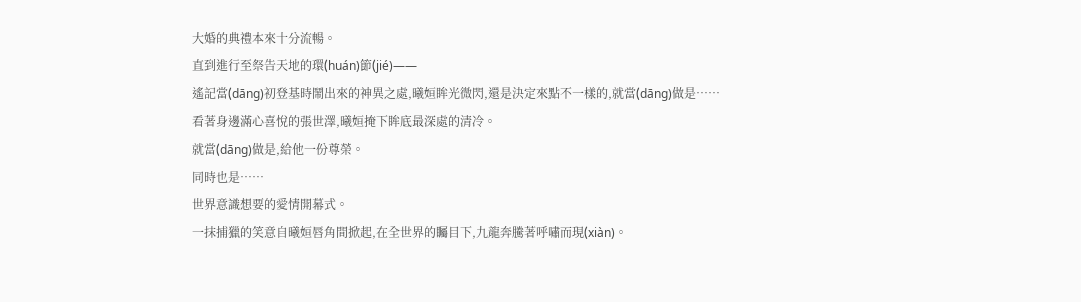大婚的典禮本來十分流暢。
直到進行至祭告天地的環(huán)節(jié)——
遙記當(dāng)初登基時鬧出來的神異之處,曦姮眸光微閃,還是決定來點不一樣的,就當(dāng)做是……
看著身邊滿心喜悅的張世澤,曦姮掩下眸底最深處的清冷。
就當(dāng)做是,給他一份尊榮。
同時也是……
世界意識想要的愛情開幕式。
一抹捕獵的笑意自曦姮唇角間掀起,在全世界的矚目下,九龍奔騰著呼嘯而現(xiàn)。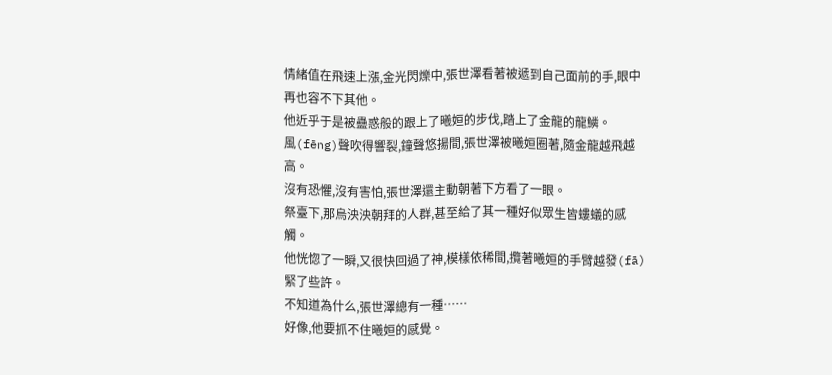情緒值在飛速上漲,金光閃爍中,張世澤看著被遞到自己面前的手,眼中再也容不下其他。
他近乎于是被蠱惑般的跟上了曦姮的步伐,踏上了金龍的龍鱗。
風(fēng)聲吹得響裂,鐘聲悠揚間,張世澤被曦姮圈著,隨金龍越飛越高。
沒有恐懼,沒有害怕,張世澤還主動朝著下方看了一眼。
祭臺下,那烏泱泱朝拜的人群,甚至給了其一種好似眾生皆螻蟻的感觸。
他恍惚了一瞬,又很快回過了神,模樣依稀間,攬著曦姮的手臂越發(fā)緊了些許。
不知道為什么,張世澤總有一種……
好像,他要抓不住曦姮的感覺。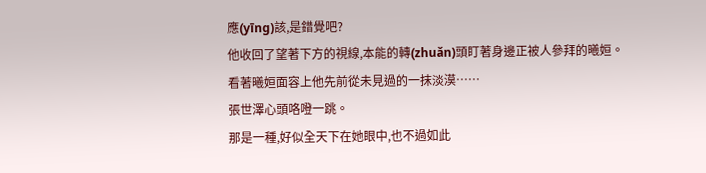應(yīng)該,是錯覺吧?
他收回了望著下方的視線,本能的轉(zhuǎn)頭盯著身邊正被人參拜的曦姮。
看著曦姮面容上他先前從未見過的一抹淡漠……
張世澤心頭咯噔一跳。
那是一種,好似全天下在她眼中,也不過如此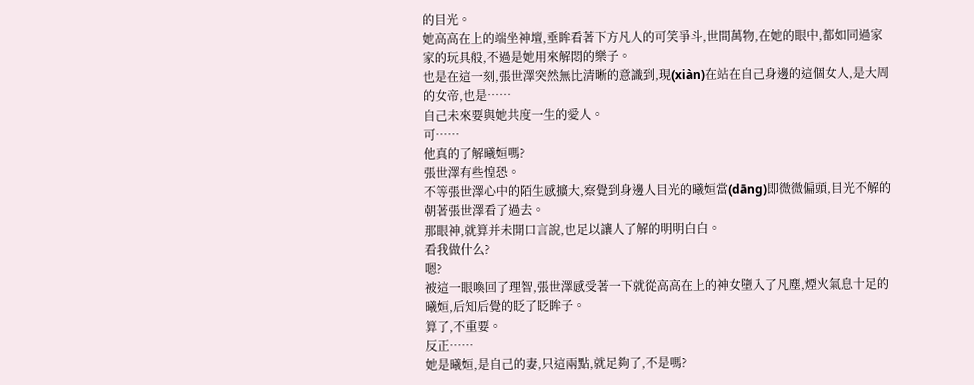的目光。
她高高在上的端坐神壇,垂眸看著下方凡人的可笑爭斗,世間萬物,在她的眼中,都如同過家家的玩具般,不過是她用來解悶的樂子。
也是在這一刻,張世澤突然無比清晰的意識到,現(xiàn)在站在自己身邊的這個女人,是大周的女帝,也是……
自己未來要與她共度一生的愛人。
可……
他真的了解曦姮嗎?
張世澤有些惶恐。
不等張世澤心中的陌生感擴大,察覺到身邊人目光的曦姮當(dāng)即微微偏頭,目光不解的朝著張世澤看了過去。
那眼神,就算并未開口言說,也足以讓人了解的明明白白。
看我做什么?
嗯?
被這一眼喚回了理智,張世澤感受著一下就從高高在上的神女墮入了凡塵,煙火氣息十足的曦姮,后知后覺的眨了眨眸子。
算了,不重要。
反正……
她是曦姮,是自己的妻,只這兩點,就足夠了,不是嗎?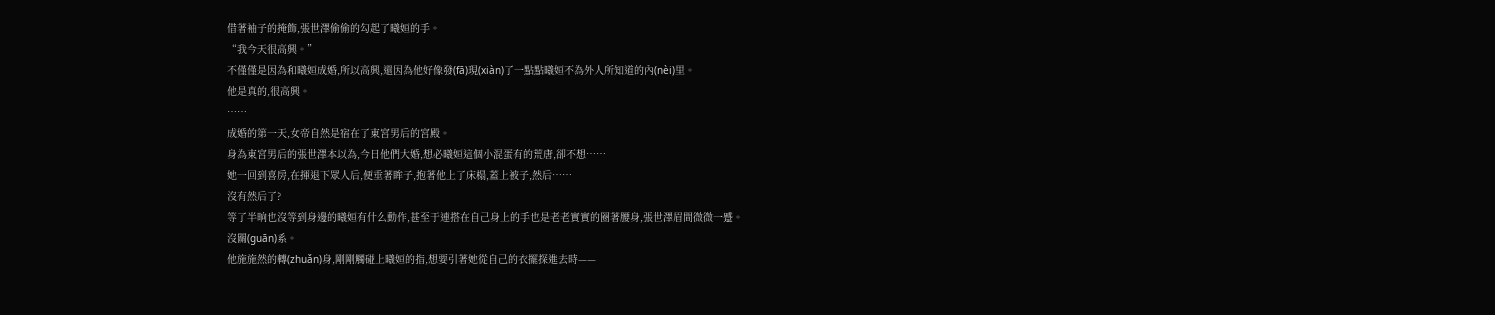借著袖子的掩飾,張世澤偷偷的勾起了曦姮的手。
“我今天很高興。”
不僅僅是因為和曦姮成婚,所以高興,還因為他好像發(fā)現(xiàn)了一點點曦姮不為外人所知道的內(nèi)里。
他是真的,很高興。
……
成婚的第一天,女帝自然是宿在了東宮男后的宮殿。
身為東宮男后的張世澤本以為,今日他們大婚,想必曦姮這個小混蛋有的荒唐,卻不想……
她一回到喜房,在揮退下眾人后,便垂著眸子,抱著他上了床榻,蓋上被子,然后……
沒有然后了?
等了半晌也沒等到身邊的曦姮有什么動作,甚至于連搭在自己身上的手也是老老實實的圈著腰身,張世澤眉間微微一蹙。
沒關(guān)系。
他施施然的轉(zhuǎn)身,剛剛觸碰上曦姮的指,想要引著她從自己的衣擺探進去時——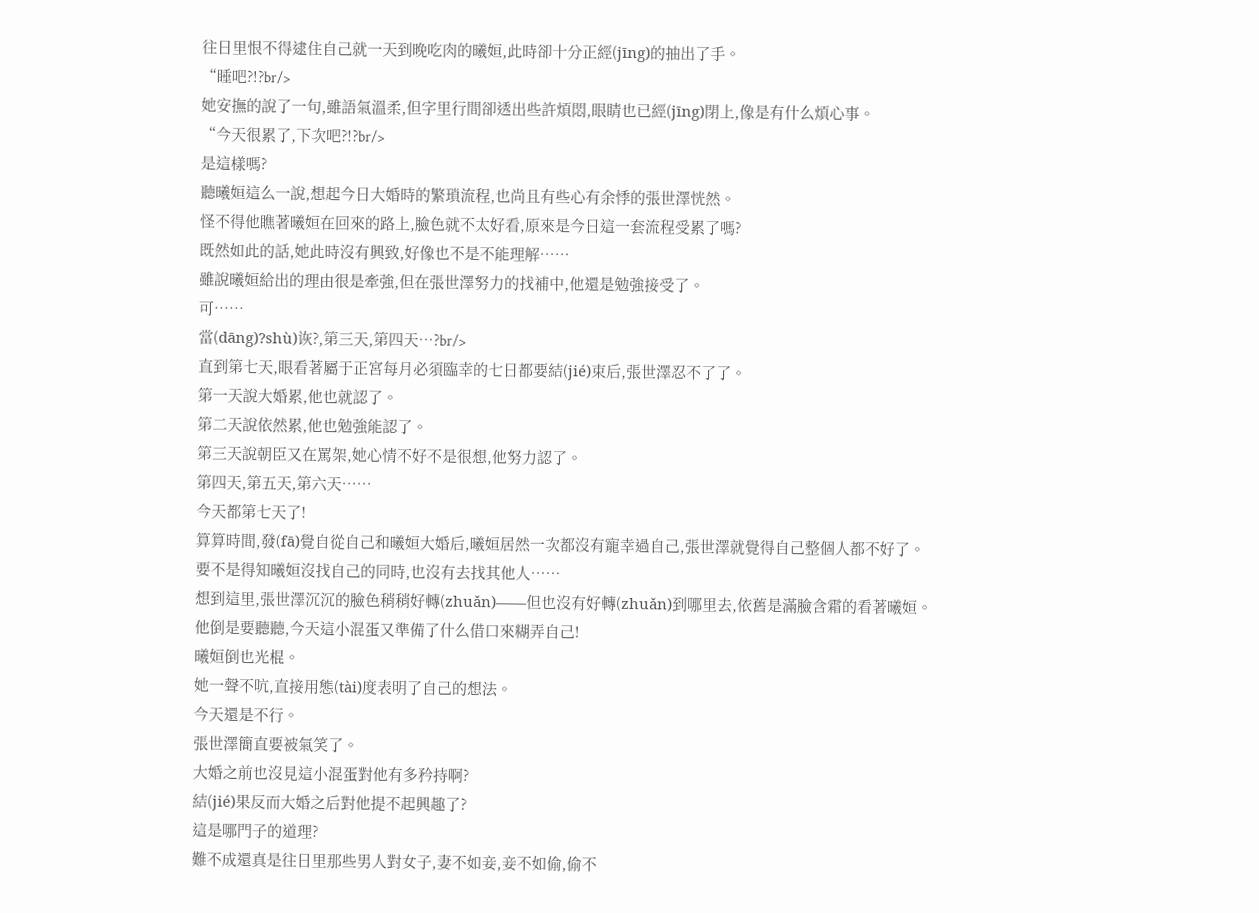往日里恨不得逮住自己就一天到晚吃肉的曦姮,此時卻十分正經(jīng)的抽出了手。
“睡吧?!?br/>
她安撫的說了一句,雖語氣溫柔,但字里行間卻透出些許煩悶,眼睛也已經(jīng)閉上,像是有什么煩心事。
“今天很累了,下次吧?!?br/>
是這樣嗎?
聽曦姮這么一說,想起今日大婚時的繁瑣流程,也尚且有些心有余悸的張世澤恍然。
怪不得他瞧著曦姮在回來的路上,臉色就不太好看,原來是今日這一套流程受累了嗎?
既然如此的話,她此時沒有興致,好像也不是不能理解……
雖說曦姮給出的理由很是牽強,但在張世澤努力的找補中,他還是勉強接受了。
可……
當(dāng)?shù)诙?,第三天,第四天…?br/>
直到第七天,眼看著屬于正宮每月必須臨幸的七日都要結(jié)束后,張世澤忍不了了。
第一天說大婚累,他也就認了。
第二天說依然累,他也勉強能認了。
第三天說朝臣又在罵架,她心情不好不是很想,他努力認了。
第四天,第五天,第六天……
今天都第七天了!
算算時間,發(fā)覺自從自己和曦姮大婚后,曦姮居然一次都沒有寵幸過自己,張世澤就覺得自己整個人都不好了。
要不是得知曦姮沒找自己的同時,也沒有去找其他人……
想到這里,張世澤沉沉的臉色稍稍好轉(zhuǎn)——但也沒有好轉(zhuǎn)到哪里去,依舊是滿臉含霜的看著曦姮。
他倒是要聽聽,今天這小混蛋又準備了什么借口來糊弄自己!
曦姮倒也光棍。
她一聲不吭,直接用態(tài)度表明了自己的想法。
今天還是不行。
張世澤簡直要被氣笑了。
大婚之前也沒見這小混蛋對他有多矜持啊?
結(jié)果反而大婚之后對他提不起興趣了?
這是哪門子的道理?
難不成還真是往日里那些男人對女子,妻不如妾,妾不如偷,偷不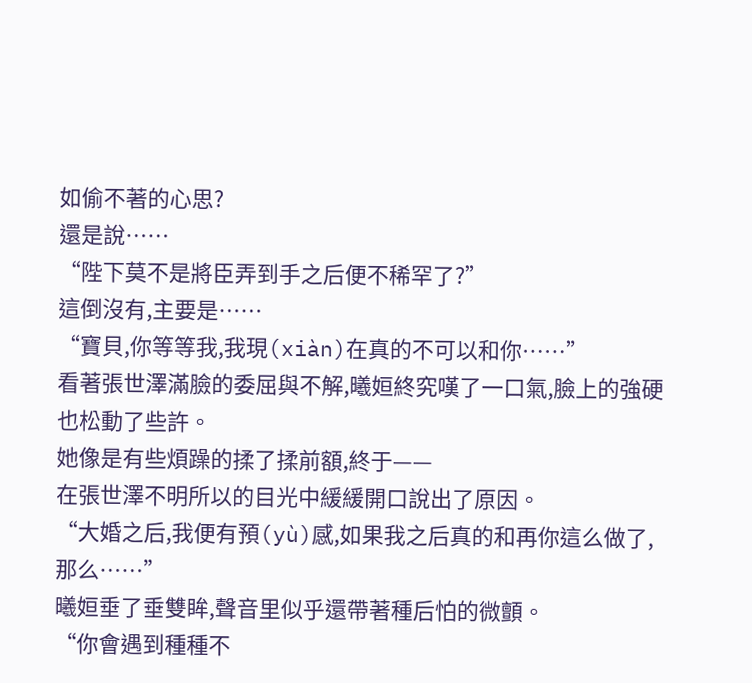如偷不著的心思?
還是說……
“陛下莫不是將臣弄到手之后便不稀罕了?”
這倒沒有,主要是……
“寶貝,你等等我,我現(xiàn)在真的不可以和你……”
看著張世澤滿臉的委屈與不解,曦姮終究嘆了一口氣,臉上的強硬也松動了些許。
她像是有些煩躁的揉了揉前額,終于——
在張世澤不明所以的目光中緩緩開口說出了原因。
“大婚之后,我便有預(yù)感,如果我之后真的和再你這么做了,那么……”
曦姮垂了垂雙眸,聲音里似乎還帶著種后怕的微顫。
“你會遇到種種不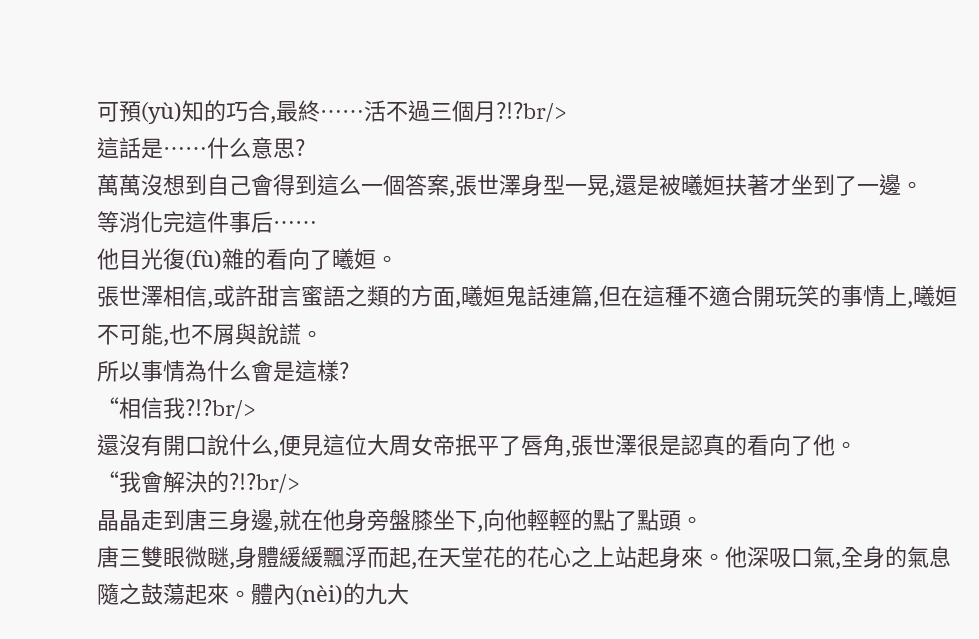可預(yù)知的巧合,最終……活不過三個月?!?br/>
這話是……什么意思?
萬萬沒想到自己會得到這么一個答案,張世澤身型一晃,還是被曦姮扶著才坐到了一邊。
等消化完這件事后……
他目光復(fù)雜的看向了曦姮。
張世澤相信,或許甜言蜜語之類的方面,曦姮鬼話連篇,但在這種不適合開玩笑的事情上,曦姮不可能,也不屑與說謊。
所以事情為什么會是這樣?
“相信我?!?br/>
還沒有開口說什么,便見這位大周女帝抿平了唇角,張世澤很是認真的看向了他。
“我會解決的?!?br/>
晶晶走到唐三身邊,就在他身旁盤膝坐下,向他輕輕的點了點頭。
唐三雙眼微瞇,身體緩緩飄浮而起,在天堂花的花心之上站起身來。他深吸口氣,全身的氣息隨之鼓蕩起來。體內(nèi)的九大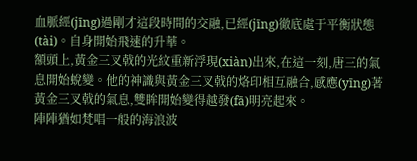血脈經(jīng)過剛才這段時間的交融,已經(jīng)徹底處于平衡狀態(tài)。自身開始飛速的升華。
額頭上,黃金三叉戟的光紋重新浮現(xiàn)出來,在這一刻,唐三的氣息開始蛻變。他的神識與黃金三叉戟的烙印相互融合,感應(yīng)著黃金三叉戟的氣息,雙眸開始變得越發(fā)明亮起來。
陣陣猶如梵唱一般的海浪波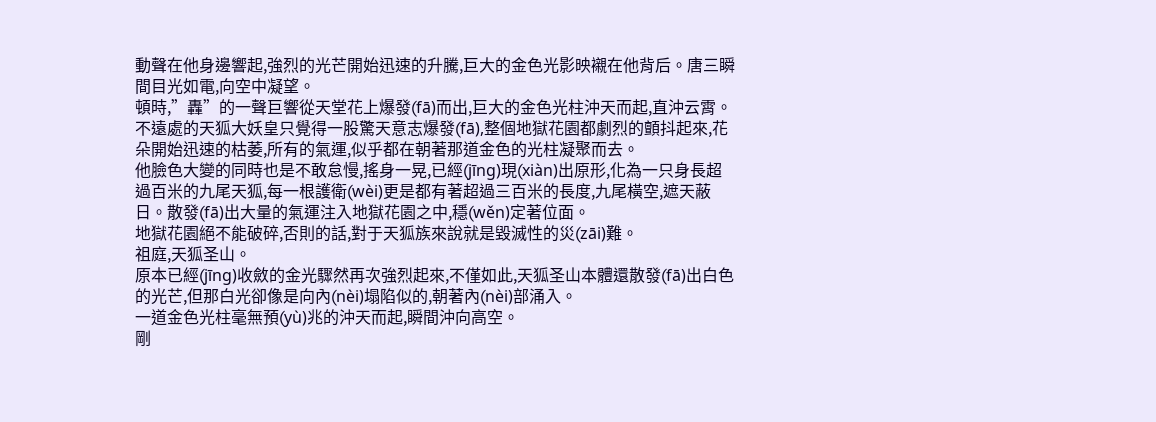動聲在他身邊響起,強烈的光芒開始迅速的升騰,巨大的金色光影映襯在他背后。唐三瞬間目光如電,向空中凝望。
頓時,”轟”的一聲巨響從天堂花上爆發(fā)而出,巨大的金色光柱沖天而起,直沖云霄。
不遠處的天狐大妖皇只覺得一股驚天意志爆發(fā),整個地獄花園都劇烈的顫抖起來,花朵開始迅速的枯萎,所有的氣運,似乎都在朝著那道金色的光柱凝聚而去。
他臉色大變的同時也是不敢怠慢,搖身一晃,已經(jīng)現(xiàn)出原形,化為一只身長超過百米的九尾天狐,每一根護衛(wèi)更是都有著超過三百米的長度,九尾橫空,遮天蔽日。散發(fā)出大量的氣運注入地獄花園之中,穩(wěn)定著位面。
地獄花園絕不能破碎,否則的話,對于天狐族來說就是毀滅性的災(zāi)難。
祖庭,天狐圣山。
原本已經(jīng)收斂的金光驟然再次強烈起來,不僅如此,天狐圣山本體還散發(fā)出白色的光芒,但那白光卻像是向內(nèi)塌陷似的,朝著內(nèi)部涌入。
一道金色光柱毫無預(yù)兆的沖天而起,瞬間沖向高空。
剛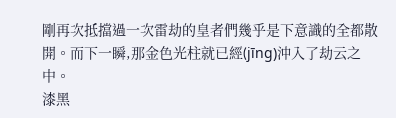剛再次抵擋過一次雷劫的皇者們幾乎是下意識的全都散開。而下一瞬,那金色光柱就已經(jīng)沖入了劫云之中。
漆黑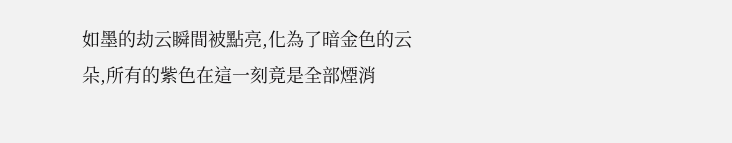如墨的劫云瞬間被點亮,化為了暗金色的云朵,所有的紫色在這一刻竟是全部煙消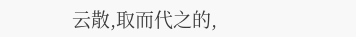云散,取而代之的,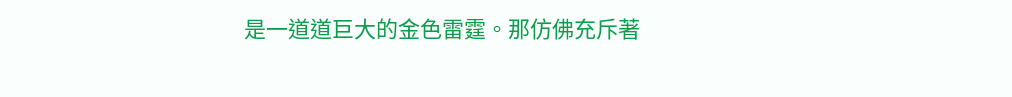是一道道巨大的金色雷霆。那仿佛充斥著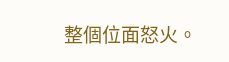整個位面怒火。